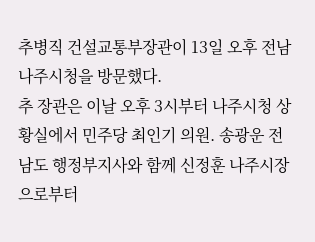추병직 건설교통부장관이 13일 오후 전남 나주시청을 방문했다.
추 장관은 이날 오후 3시부터 나주시청 상황실에서 민주당 최인기 의원. 송광운 전남도 행정부지사와 함께 신정훈 나주시장으로부터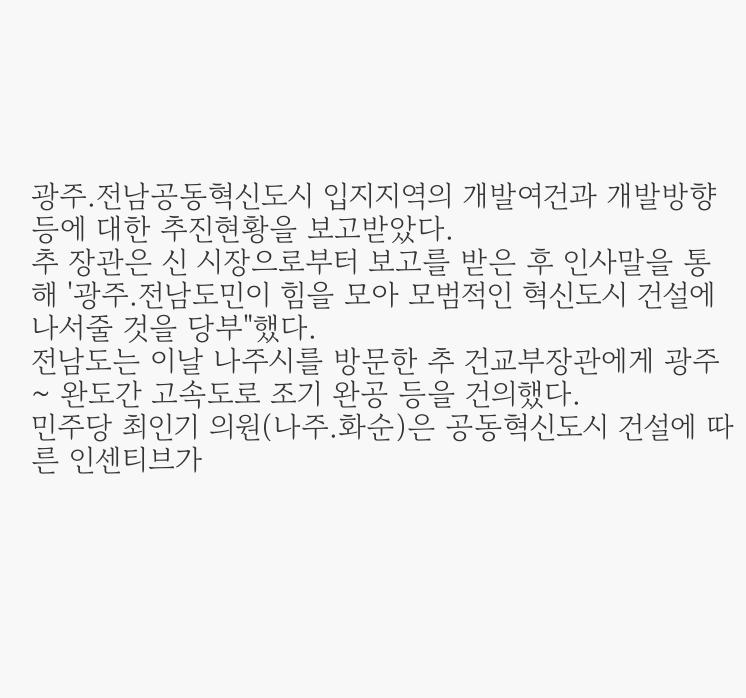광주.전남공동혁신도시 입지지역의 개발여건과 개발방향 등에 대한 추진현황을 보고받았다.
추 장관은 신 시장으로부터 보고를 받은 후 인사말을 통해 '광주.전남도민이 힘을 모아 모범적인 혁신도시 건설에 나서줄 것을 당부"했다.
전남도는 이날 나주시를 방문한 추 건교부장관에게 광주 ~ 완도간 고속도로 조기 완공 등을 건의했다.
민주당 최인기 의원(나주.화순)은 공동혁신도시 건설에 따른 인센티브가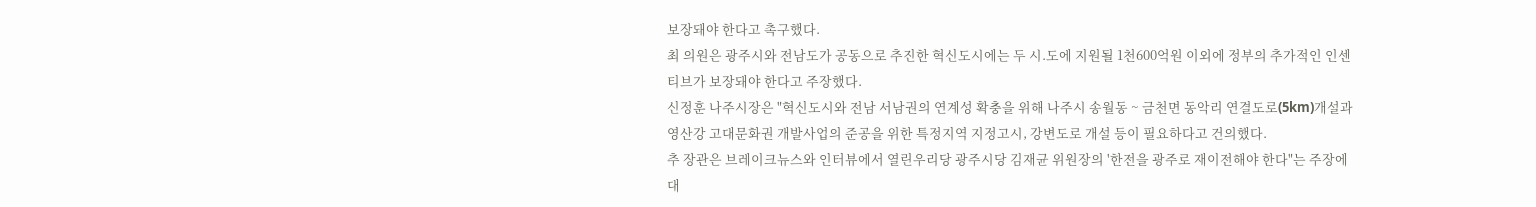보장돼야 한다고 촉구했다.
최 의원은 광주시와 전남도가 공동으로 추진한 혁신도시에는 두 시.도에 지원될 1천600억원 이외에 정부의 추가적인 인센티브가 보장돼야 한다고 주장했다.
신정훈 나주시장은 "혁신도시와 전남 서남권의 연계성 확충을 위해 나주시 송월동 ~ 금천면 동악리 연결도로(5km)개설과 영산강 고대문화권 개발사업의 준공을 위한 특정지역 지정고시, 강변도로 개설 등이 필요하다고 건의했다.
추 장관은 브레이크뉴스와 인터뷰에서 열린우리당 광주시당 김재균 위원장의 '한전을 광주로 재이전해야 한다"는 주장에 대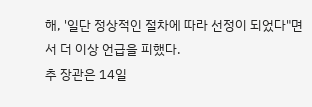해, '일단 정상적인 절차에 따라 선정이 되었다"면서 더 이상 언급을 피했다.
추 장관은 14일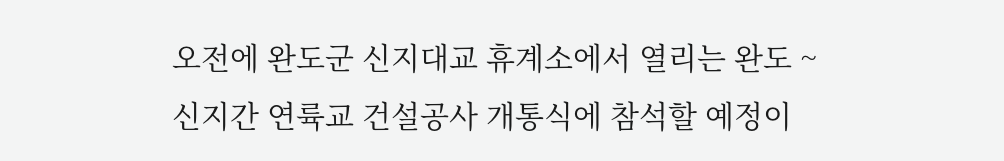오전에 완도군 신지대교 휴계소에서 열리는 완도 ~ 신지간 연륙교 건설공사 개통식에 참석할 예정이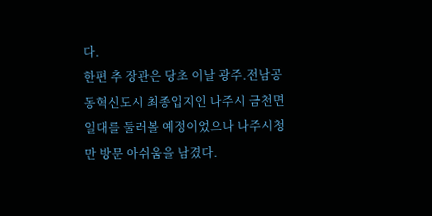다.
한편 추 장관은 당초 이날 광주.전남공동혁신도시 최종입지인 나주시 금천면 일대를 둘러볼 예정이었으나 나주시청만 방문 아쉬움을 남겼다.